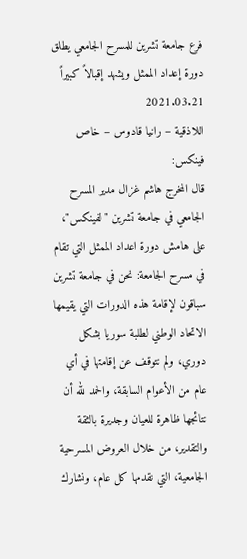فرع جامعة تشرين للمسرح الجامعي يطلق دورة إعداد الممثل ويشهد إقبالاً كبيراً
2021.03.21
اللاذقية – رانيا قادوس – خاص فينكس:
قال المخرج هاشم غزال مدير المسرح الجامعي في جامعة تشرين "لفينكس"، على هامش دورة اعداد الممثل التي تقام في مسرح الجامعة: نحن في جامعة تشرين سباقون لإقامة هذه الدورات التي يقيمها الاتحاد الوطني لطلبة سوريا بشكل دوري، ولم نتوقف عن إقامتها في أي عام من الأعوام السابقة، والحمد لله أن نتائجها ظاهرة للعيان وجديرة بالثقة والتقدير، من خلال العروض المسرحية الجامعية، التي نقدمها كل عام، ونشارك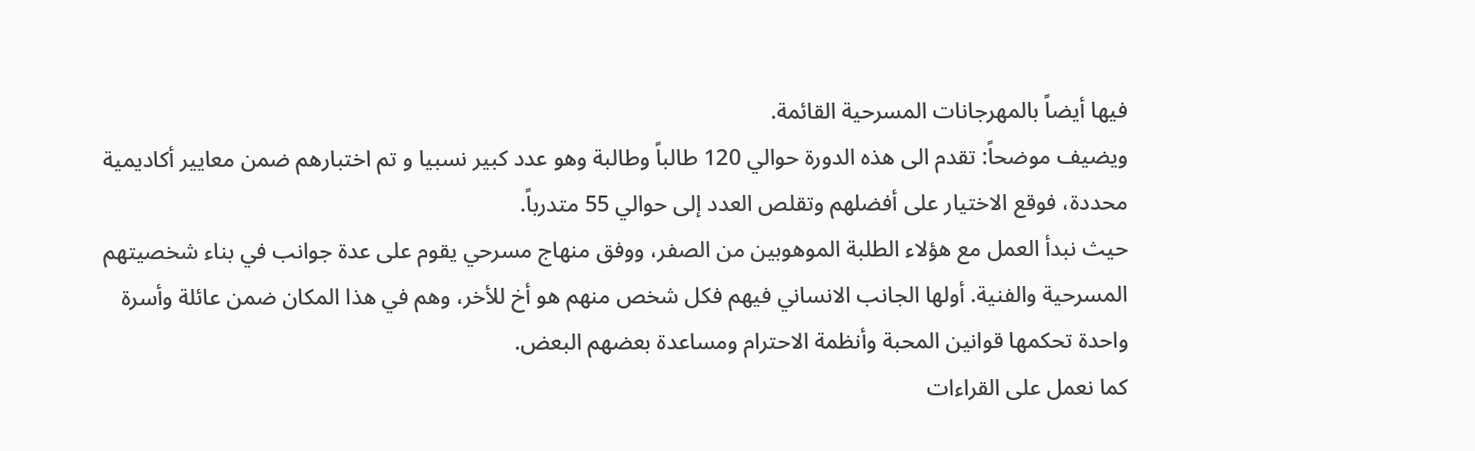فيها أيضاً بالمهرجانات المسرحية القائمة.
ويضيف موضحاً: تقدم الى هذه الدورة حوالي 120 طالباً وطالبة وهو عدد كبير نسبيا و تم اختبارهم ضمن معايير أكاديمية محددة، فوقع الاختيار على أفضلهم وتقلص العدد إلى حوالي 55 متدرباً.
حيث نبدأ العمل مع هؤلاء الطلبة الموهوبين من الصفر، ووفق منهاج مسرحي يقوم على عدة جوانب في بناء شخصيتهم المسرحية والفنية. أولها الجانب الانساني فيهم فكل شخص منهم هو أخ للأخر، وهم في هذا المكان ضمن عائلة وأسرة واحدة تحكمها قوانين المحبة وأنظمة الاحترام ومساعدة بعضهم البعض.
كما نعمل على القراءات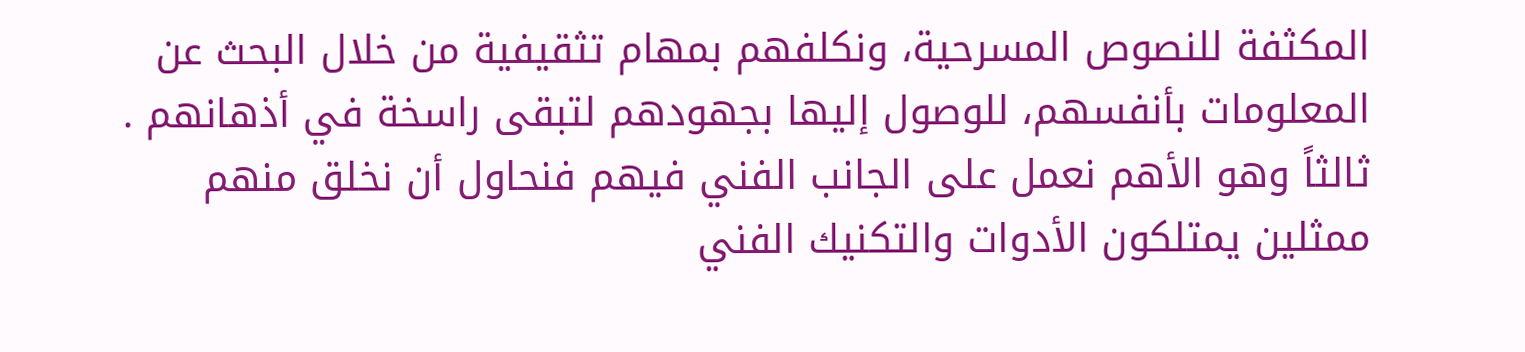المكثفة للنصوص المسرحية، ونكلفهم بمهام تثقيفية من خلال البحث عن المعلومات بأنفسهم، للوصول إليها بجهودهم لتبقى راسخة في أذهانهم .
ثالثاً وهو الأهم نعمل على الجانب الفني فيهم فنحاول أن نخلق منهم ممثلين يمتلكون الأدوات والتكنيك الفني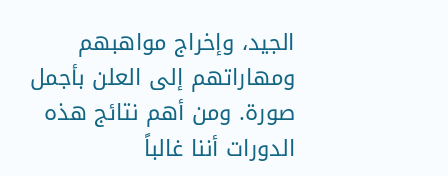الجيد، وإخراج مواهبهم ومهاراتهم إلى العلن بأجمل صورة. ومن أهم نتائج هذه الدورات أننا غالباً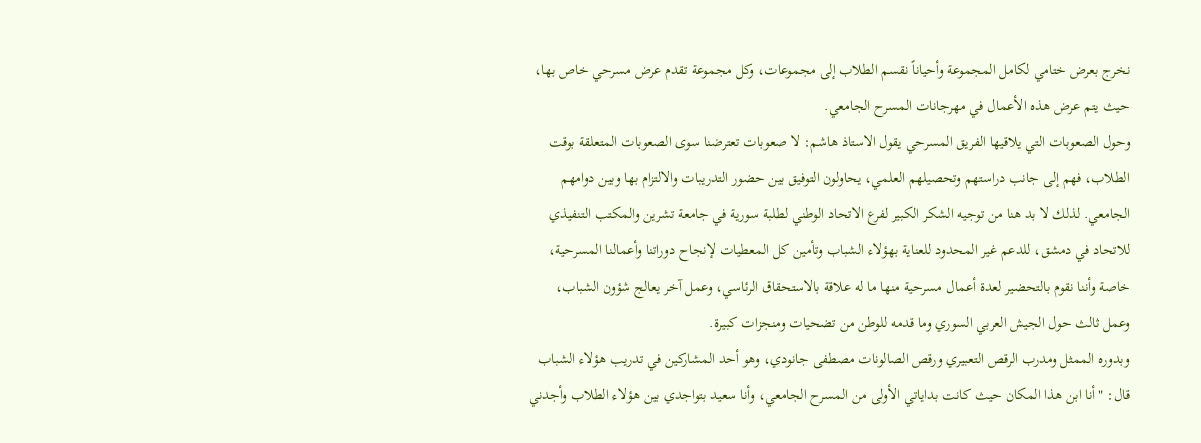نخرج بعرض ختامي لكامل المجموعة وأحياناً نقسم الطلاب إلى مجموعات، وكل مجموعة تقدم عرض مسرحي خاص بها، حيث يتم عرض هذه الأعمال في مهرجانات المسرح الجامعي.
وحول الصعوبات التي يلاقيها الفريق المسرحي يقول الاستاذ هاشم: لا صعوبات تعترضنا سوى الصعوبات المتعلقة بوقت الطلاب، فهم إلى جانب دراستهم وتحصيلهم العلمي، يحاولون التوفيق بين حضور التدريبات والالتزام بها وبين دوامهم الجامعي. لذلك لا بد هنا من توجيه الشكر الكبير لفرع الاتحاد الوطني لطلبة سورية في جامعة تشرين والمكتب التنفيذي للاتحاد في دمشق، للدعم غير المحدود للعناية بهؤلاء الشباب وتأمين كل المعطيات لإنجاح دوراتنا وأعمالنا المسرحية، خاصة وأننا نقوم بالتحضير لعدة أعمال مسرحية منها ما له علاقة بالاستحقاق الرئاسي، وعمل آخر يعالج شؤون الشباب، وعمل ثالث حول الجيش العربي السوري وما قدمه للوطن من تضحيات ومنجزات كبيرة.
وبدوره الممثل ومدرب الرقص التعبيري ورقص الصالونات مصطفى جانودي، وهو أحد المشاركين في تدريب هؤلاء الشباب قال: "أنا ابن هذا المكان حيث كانت بداياتي الأولى من المسرح الجامعي، وأنا سعيد بتواجدي بين هؤلاء الطلاب وأجدني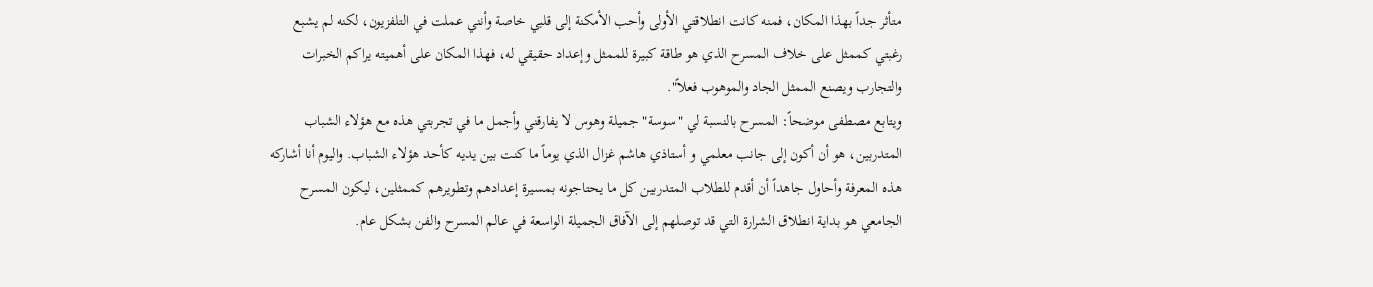متأثر جداً بهذا المكان، فمنه كانت انطلاقتي الأولى وأحب الأمكنة إلى قلبي خاصة وأنني عملت في التلفزيون، لكنه لم يشبع رغبتي كممثل على خلاف المسرح الذي هو طاقة كبيرة للممثل وإعداد حقيقي له، فهذا المكان على أهميته يراكم الخبرات والتجارب ويصنع الممثل الجاد والموهوب فعلاً".
ويتابع مصطفى موضحاً: المسرح بالنسبة لي "سوسة" جميلة وهوس لا يفارقني وأجمل ما في تجربتي هذه مع هؤلاء الشباب المتدربين، هو أن أكون إلى جانب معلمي و أستاذي هاشم غزال الذي يوماً ما كنت بين يديه كأحد هؤلاء الشباب. واليوم أنا أشاركه هذه المعرفة وأحاول جاهداً أن أقدم للطلاب المتدربين كل ما يحتاجونه بمسيرة إعدادهم وتطويرهم كممثلين، ليكون المسرح الجامعي هو بداية انطلاق الشرارة التي قد توصلهم إلى الآفاق الجميلة الواسعة في عالم المسرح والفن بشكل عام.